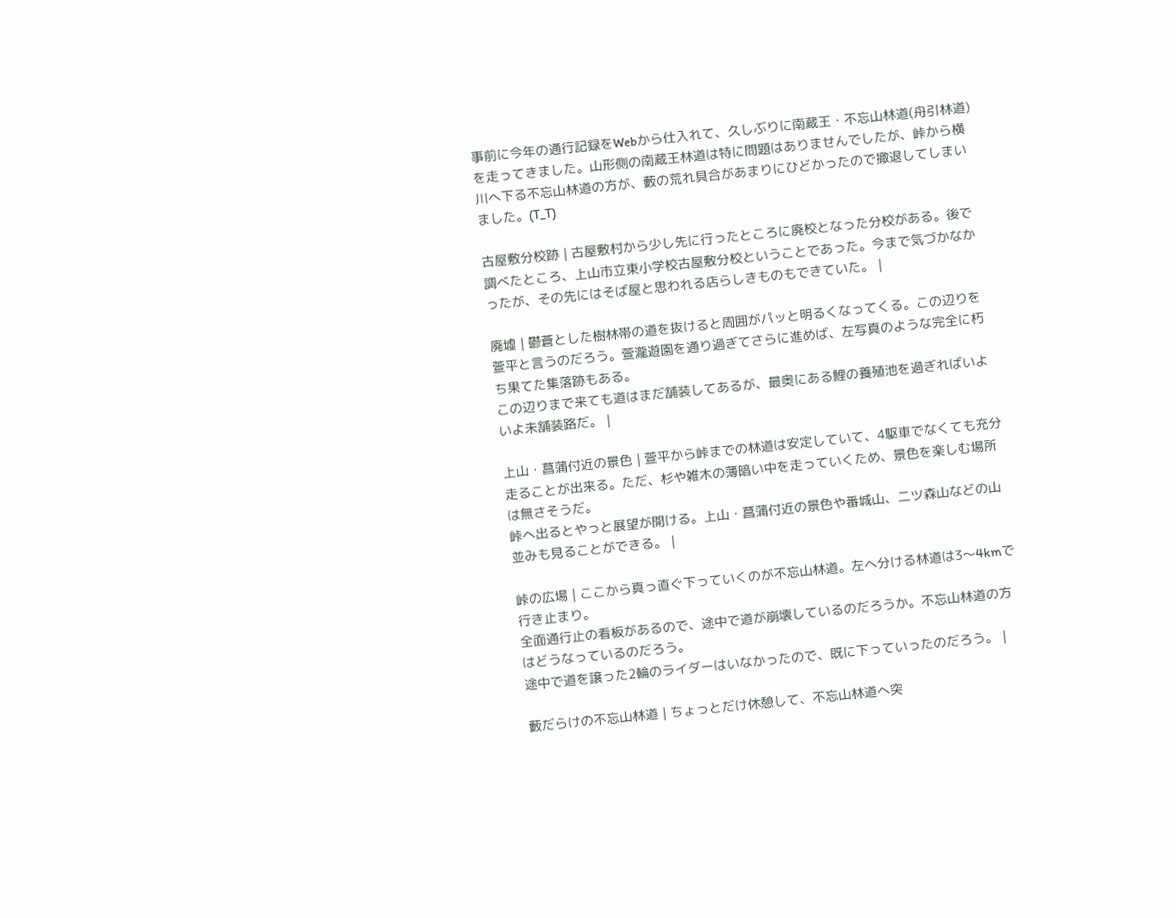事前に今年の通行記録をWebから仕入れて、久しぶりに南蔵王・不忘山林道(舟引林道)を走ってきました。山形側の南蔵王林道は特に問題はありませんでしたが、峠から横川へ下る不忘山林道の方が、藪の荒れ具合があまりにひどかったので撤退してしまいました。(T_T)

古屋敷分校跡 | 古屋敷村から少し先に行ったところに廃校となった分校がある。後で調べたところ、上山市立東小学校古屋敷分校ということであった。今まで気づかなかったが、その先にはそば屋と思われる店らしきものもできていた。 |

廃墟 | 鬱蒼とした樹林帯の道を抜けると周囲がパッと明るくなってくる。この辺りを萱平と言うのだろう。萱瀧遊園を通り過ぎてさらに進めば、左写真のような完全に朽ち果てた集落跡もある。
この辺りまで来ても道はまだ舗装してあるが、最奥にある鯉の養殖池を過ぎればいよいよ未舗装路だ。 |

上山・菖蒲付近の景色 | 萱平から峠までの林道は安定していて、4駆車でなくても充分走ることが出来る。ただ、杉や雑木の薄暗い中を走っていくため、景色を楽しむ場所は無さそうだ。
峠へ出るとやっと展望が開ける。上山・菖蒲付近の景色や番城山、二ツ森山などの山並みも見ることができる。 |

峠の広場 | ここから真っ直ぐ下っていくのが不忘山林道。左へ分ける林道は3〜4kmで行き止まり。
全面通行止の看板があるので、途中で道が崩壊しているのだろうか。不忘山林道の方はどうなっているのだろう。
途中で道を譲った2輪のライダーはいなかったので、既に下っていったのだろう。 |

藪だらけの不忘山林道 | ちょっとだけ休憩して、不忘山林道へ突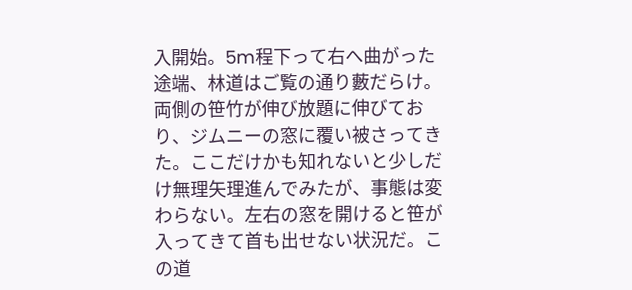入開始。5m程下って右へ曲がった途端、林道はご覧の通り藪だらけ。両側の笹竹が伸び放題に伸びており、ジムニーの窓に覆い被さってきた。ここだけかも知れないと少しだけ無理矢理進んでみたが、事態は変わらない。左右の窓を開けると笹が入ってきて首も出せない状況だ。この道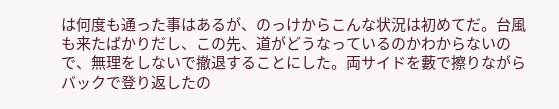は何度も通った事はあるが、のっけからこんな状況は初めてだ。台風も来たばかりだし、この先、道がどうなっているのかわからないので、無理をしないで撤退することにした。両サイドを藪で擦りながらバックで登り返したの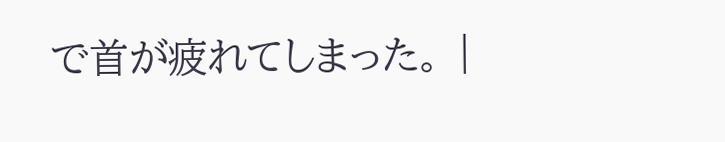で首が疲れてしまった。 |